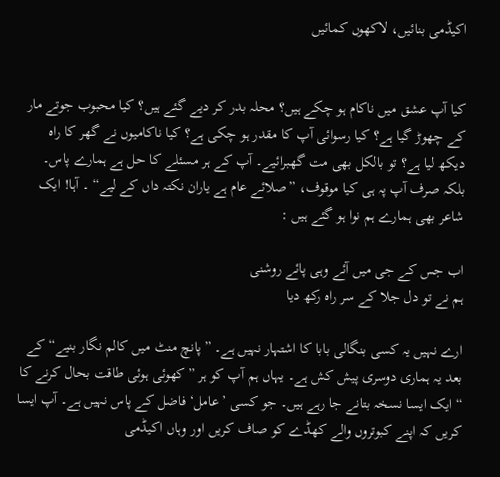اکیڈمی بنائیں، لاکھوں کمائیں


کیا آپ عشق میں ناکام ہو چکے ہیں؟ محلہ بدر کر دیے گئے ہیں؟ کیا محبوب جوتے مار کے چھوڑ گیا ہے؟ کیا رسوائی آپ کا مقدر ہو چکی ہے؟ کیا ناکامیوں نے گھر کا راہ دیکھ لیا ہے؟ تو بالکل بھی مت گھبرائیے۔ آپ کے ہر مسئلے کا حل ہے ہمارے پاس۔ بلکہ صرف آپ پہ ہی کیا موقوف، ”صلائے عام ہے یاران نکتہ داں کے لیے“ ۔ آہا! ایک شاعر بھی ہمارے ہم نوا ہو گئے ہیں :

اب جس کے جی میں آئے وہی پائے روشنی
ہم نے تو دل جلا کے سر راہ رکھ دیا

ارے نہیں یہ کسی بنگالی بابا کا اشتہار نہیں ہے۔ ”پانچ منٹ میں کالم نگار بنیے“ کے بعد یہ ہماری دوسری پیش کش ہے۔ یہاں ہم آپ کو ہر ”کھوئی ہوئی طاقت بحال کرنے کا “ ایک ایسا نسخہ بتانے جا رہے ہیں۔ جو کسی ’عامل‘ فاضل کے پاس نہیں ہے۔ آپ ایسا کریں کہ اپنے کبوتروں والے کھڈے کو صاف کریں اور وہاں اکیڈمی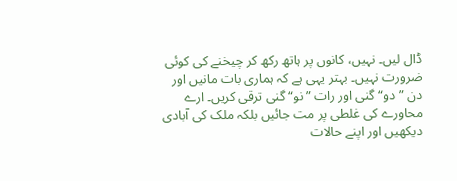ڈال لیں۔ نہیں، کانوں پر ہاتھ رکھ کر چیخنے کی کوئی ضرورت نہیں۔ بہتر یہی ہے کہ ہماری بات مانیں اور دن ”دو“ گنی اور رات ”نو“ گنی ترقی کریں۔ ارے محاورے کی غلطی پر مت جائیں بلکہ ملک کی آبادی دیکھیں اور اپنے حالات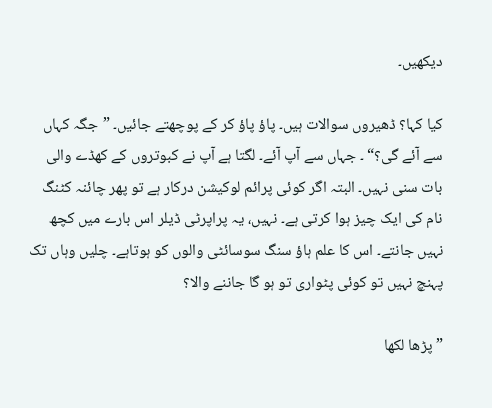دیکھیں۔

کیا کہا؟ ڈھیروں سوالات ہیں۔ پاؤ پاؤ کر کے پوچھتے جائیں۔ ”جگہ کہاں سے آئے گی؟“ ۔ جہاں سے آپ آئے۔ لگتا ہے آپ نے کبوتروں کے کھڈے والی بات سنی نہیں۔ البتہ اگر کوئی پرائم لوکیشن درکار ہے تو پھر چائنہ کٹنگ نام کی ایک چیز ہوا کرتی ہے۔ نہیں، یہ پراپرٹی ڈیلر اس بارے میں کچھ نہیں جانتے۔ اس کا علم ہاؤ سنگ سوسائٹی والوں کو ہوتاہے۔ چلیں وہاں تک پہنچ نہیں تو کوئی پٹواری تو ہو گا جاننے والا؟

” پڑھا لکھا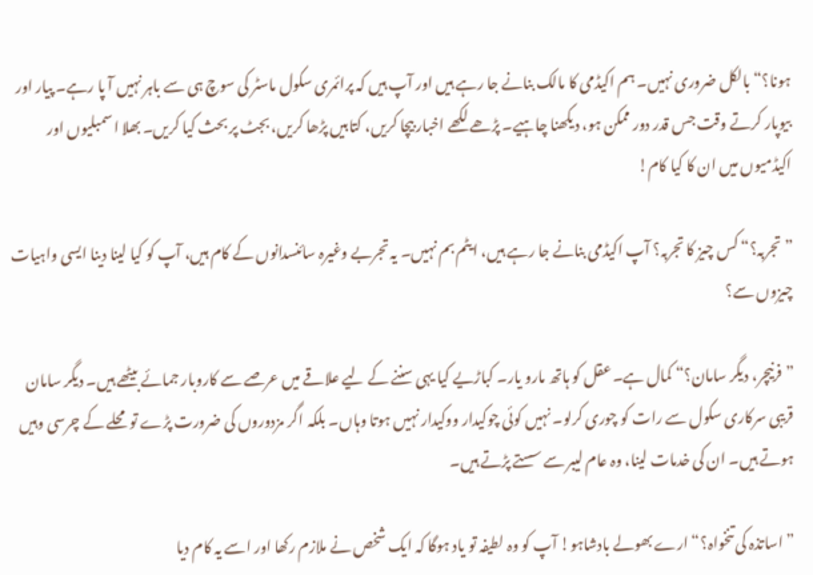ہونا؟“ بالکل ضروری نہیں۔ ہم اکیڈمی کا مالک بنانے جا رہے ہیں اور آپ ہیں کہ پرائمری سکول ماسٹر کی سوچ ہی سے باہر نہیں آ پا رہے۔ پیار اور بیوپار کرتے وقت جس قدر دور ممکن ہو، دیکھنا چاہیے۔ پڑھے لکھے اخبار بیچا کریں، کتابیں پڑھا کریں، بجٹ پر بحث کیا کریں۔ بھلا اسمبلیوں اور اکیڈمیوں میں ان کا کیا کام!

” تجربہ؟“ کس چیز کا تجربہ؟ آپ اکیڈمی بنانے جا رہے ہیں، ایٹم بم نہیں۔ یہ تجربے وغیرہ سائنسدانوں کے کام ہیں، آپ کو کیا لینا دینا ایسی واہیات چیزوں سے؟

”فرنیچر، دیگر سامان؟“ کمال ہے۔ عقل کو ہاتھ مارو یار۔ کباڑیے کیا یہی سننے کے لیے علاقے میں عرصے سے کاروبار جمائے بیٹھے ہیں۔ دیگر سامان قریبی سرکاری سکول سے رات کو چوری کرلو۔ نہیں کوئی چوکیدار ووکیدار نہیں ہوتا وہاں۔ بلکہ اگر مزدوروں کی ضرورت پڑے تو محلے کے چرسی وہیں ہوتے ہیں۔ ان کی خدمات لینا، وہ عام لیبر سے سستے پڑتے ہیں۔

”اساتذہ کی تنخواہ؟“ ارے بھولے بادشاہو! آپ کو وہ لطیفہ تو یاد ہوگا کہ ایک شخص نے ملازم رکھا اور اسے یہ کام دیا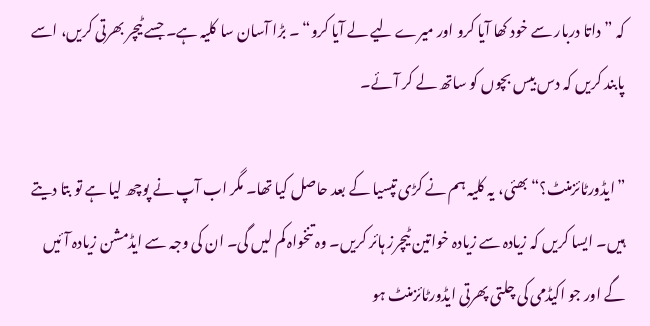کہ ”داتا دربار سے خود کھا آیا کرو اور میرے لیے لے آیا کرو“ ۔ بڑا آسان سا کلیہ ہے۔ جسے ٹیچر بھرتی کریں، اسے پابند کریں کہ دس بیس بچوں کو ساتھ لے کر آئے۔

”ایڈورٹائزمنٹ؟“ بھئی، یہ کلیہ ہم نے کڑی تپسیا کے بعد حاصل کیا تھا۔ مگر اب آپ نے پوچھ لیا ہے تو بتا دیتے ہیں۔ ایسا کریں کہ زیادہ سے زیادہ خواتین ٹیچرز ہائر کریں۔ وہ تنخواہ کم لیں گی۔ ان کی وجہ سے ایڈمشن زیادہ آئیں گے اور جو اکیڈمی کی چلتی پھرتی ایڈورٹائزمنٹ ہو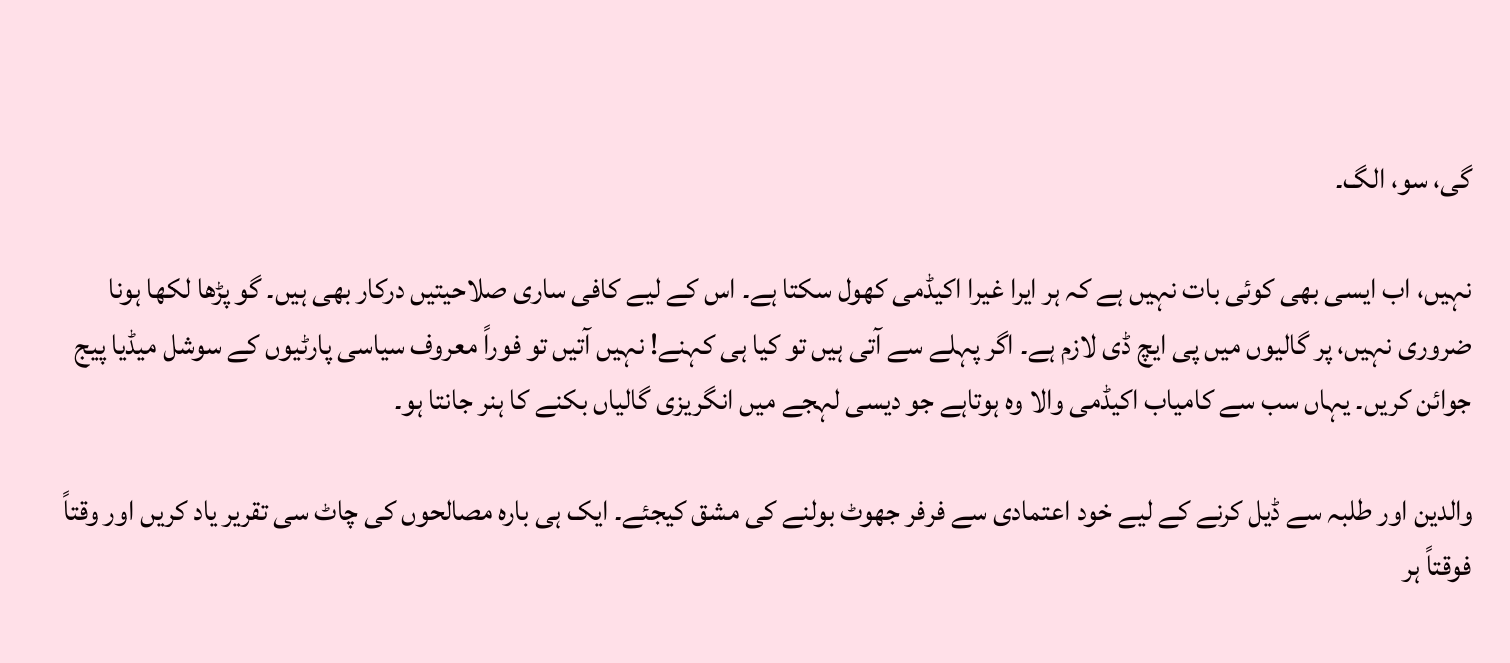گی، سو، الگ۔

نہیں، اب ایسی بھی کوئی بات نہیں ہے کہ ہر ایرا غیرا اکیڈمی کھول سکتا ہے۔ اس کے لیے کافی ساری صلاحیتیں درکار بھی ہیں۔ گو پڑھا لکھا ہونا ضروری نہیں، پر گالیوں میں پی ایچ ڈی لازم ہے۔ اگر پہلے سے آتی ہیں تو کیا ہی کہنے! نہیں آتیں تو فوراً معروف سیاسی پارٹیوں کے سوشل میڈیا پیج جوائن کریں۔ یہاں سب سے کامیاب اکیڈمی والا وہ ہوتاہے جو دیسی لہجے میں انگریزی گالیاں بکنے کا ہنر جانتا ہو۔

والدین اور طلبہ سے ڈیل کرنے کے لیے خود اعتمادی سے فرفر جھوٹ بولنے کی مشق کیجئے۔ ایک ہی بارہ مصالحوں کی چاٹ سی تقریر یاد کریں اور وقتاً فوقتاً ہر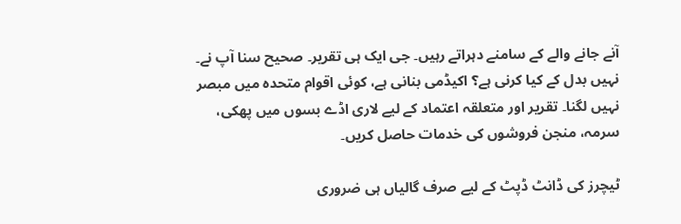آنے جانے والے کے سامنے دہراتے رہیں۔ جی ایک ہی تقریر۔ صحیح سنا آپ نے۔ نہیں بدل کے کیا کرنی ہے؟ اکیڈمی بنانی ہے، کوئی اقوام متحدہ میں مبصر نہیں لگنا۔ تقریر اور متعلقہ اعتماد کے لیے لاری اڈے بسوں میں پھکی، سرمہ، منجن فروشوں کی خدمات حاصل کریں۔

ٹیچرز کی ڈانٹ ڈپٹ کے لیے صرف گالیاں ہی ضروری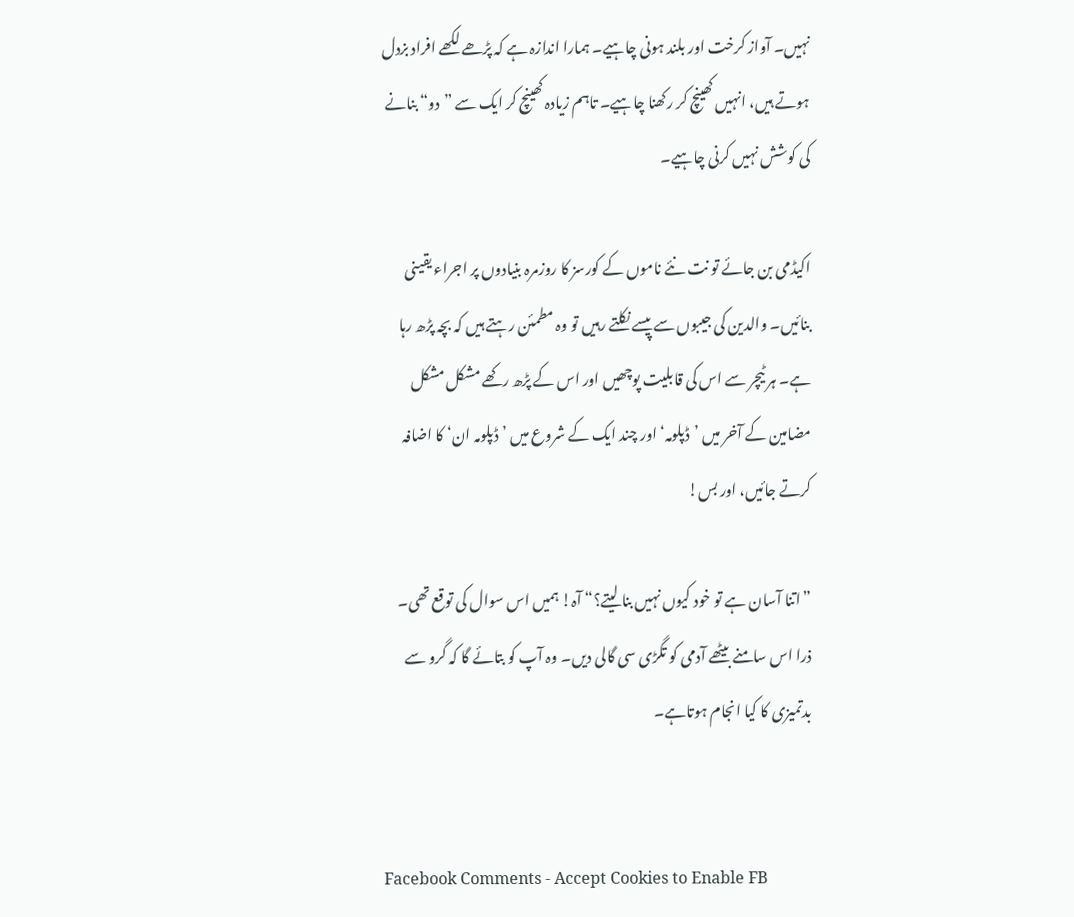نہیں۔ آواز کرخت اور بلند ہونی چاہیے۔ ہمارا اندازہ ہے کہ پڑھے لکھے افراد بزدل ہوتے ہیں، انہیں کھینچ کر رکھنا چاہیے۔ تاہم زیادہ کھینچ کر ایک سے ”دو“ بنانے کی کوشش نہیں کرنی چاہیے۔

اکیڈمی بن جائے تو نت نئے ناموں کے کورسز کا روزمرہ بنیادوں پر اجراء یقینی بنائیں۔ والدین کی جیبوں سے پیسے نکلتے رہیں تو وہ مطمئن رہتے ہیں کہ بچہ پڑھ رہا ہے۔ ہر ٹیچر سے اس کی قابلیت پوچھیں اور اس کے پڑھ رکھے مشکل مشکل مضامین کے آخر میں ’ڈپلومہ‘ اور چند ایک کے شروع میں ’ڈپلومہ ان‘ کا اضافہ کرتے جائیں، اور بس!

”اتنا آسان ہے تو خود کیوں نہیں بنا لیتے؟“ آہ! ہمیں اس سوال کی توقع تھی۔ ذرا اس سامنے بیٹھے آدمی کو تگڑی سی گالی دیں۔ وہ آپ کو بتائے گا کہ گرو سے بدتمیزی کا کیا انجام ہوتاہے۔


Facebook Comments - Accept Cookies to Enable FB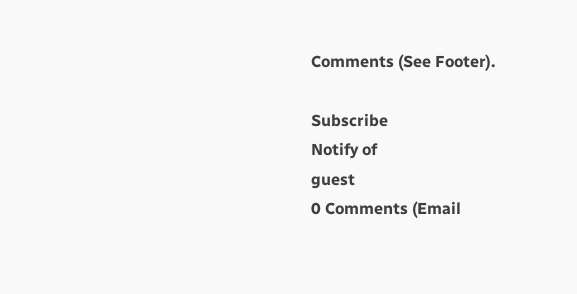Comments (See Footer).

Subscribe
Notify of
guest
0 Comments (Email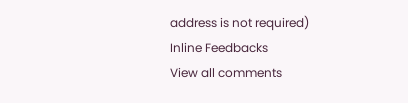address is not required)
Inline Feedbacks
View all comments